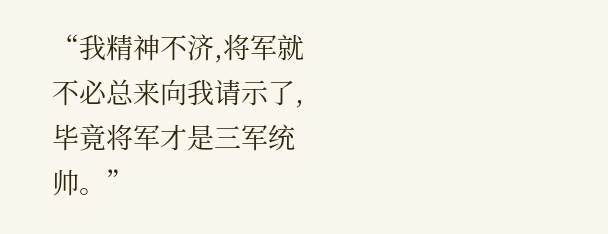“我精神不济,将军就不必总来向我请示了,毕竟将军才是三军统帅。”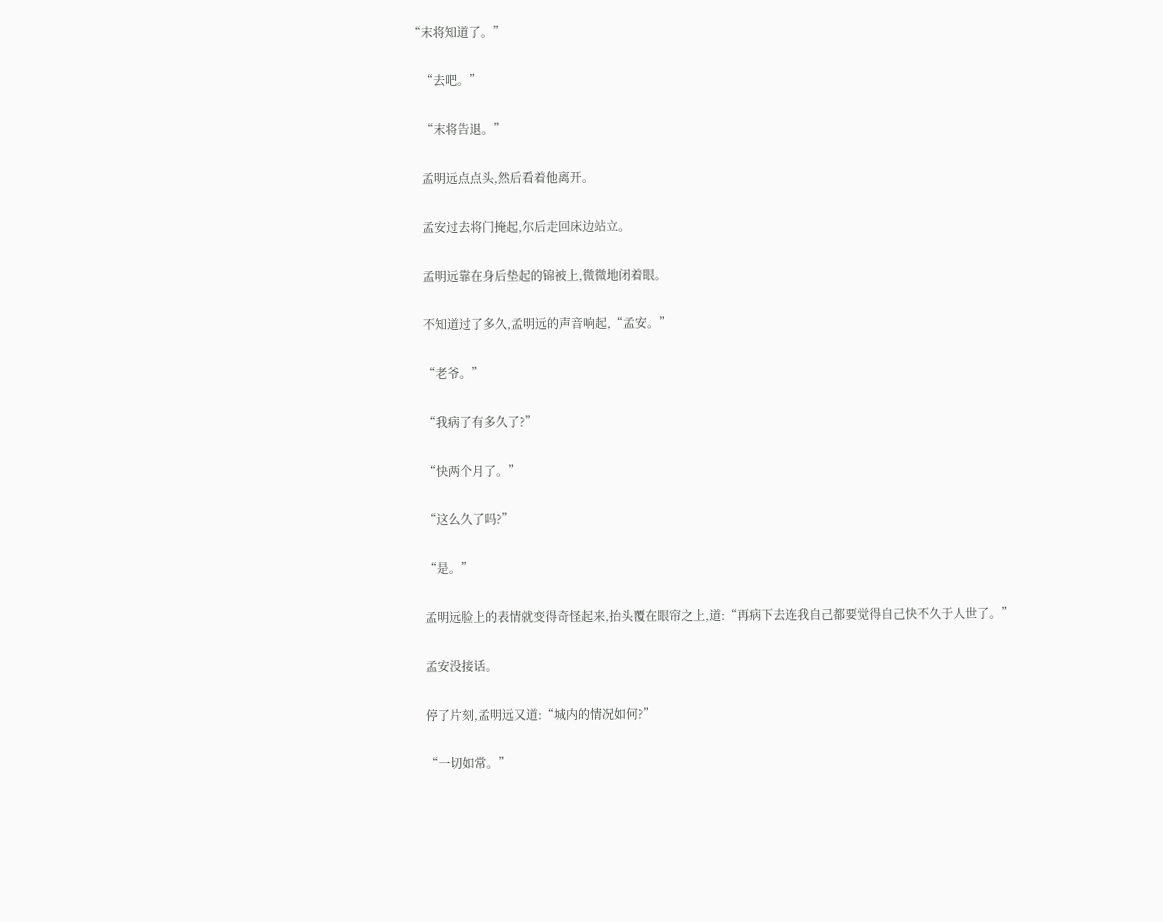“末将知道了。”

    “去吧。”

    “末将告退。”

    孟明远点点头,然后看着他离开。

    孟安过去将门掩起,尔后走回床边站立。

    孟明远靠在身后垫起的锦被上,微微地闭着眼。

    不知道过了多久,孟明远的声音响起,“孟安。”

    “老爷。”

    “我病了有多久了?”

    “快两个月了。”

    “这么久了吗?”

    “是。”

    孟明远脸上的表情就变得奇怪起来,抬头覆在眼帘之上,道:“再病下去连我自己都要觉得自己快不久于人世了。”

    孟安没接话。

    停了片刻,孟明远又道:“城内的情况如何?”

    “一切如常。”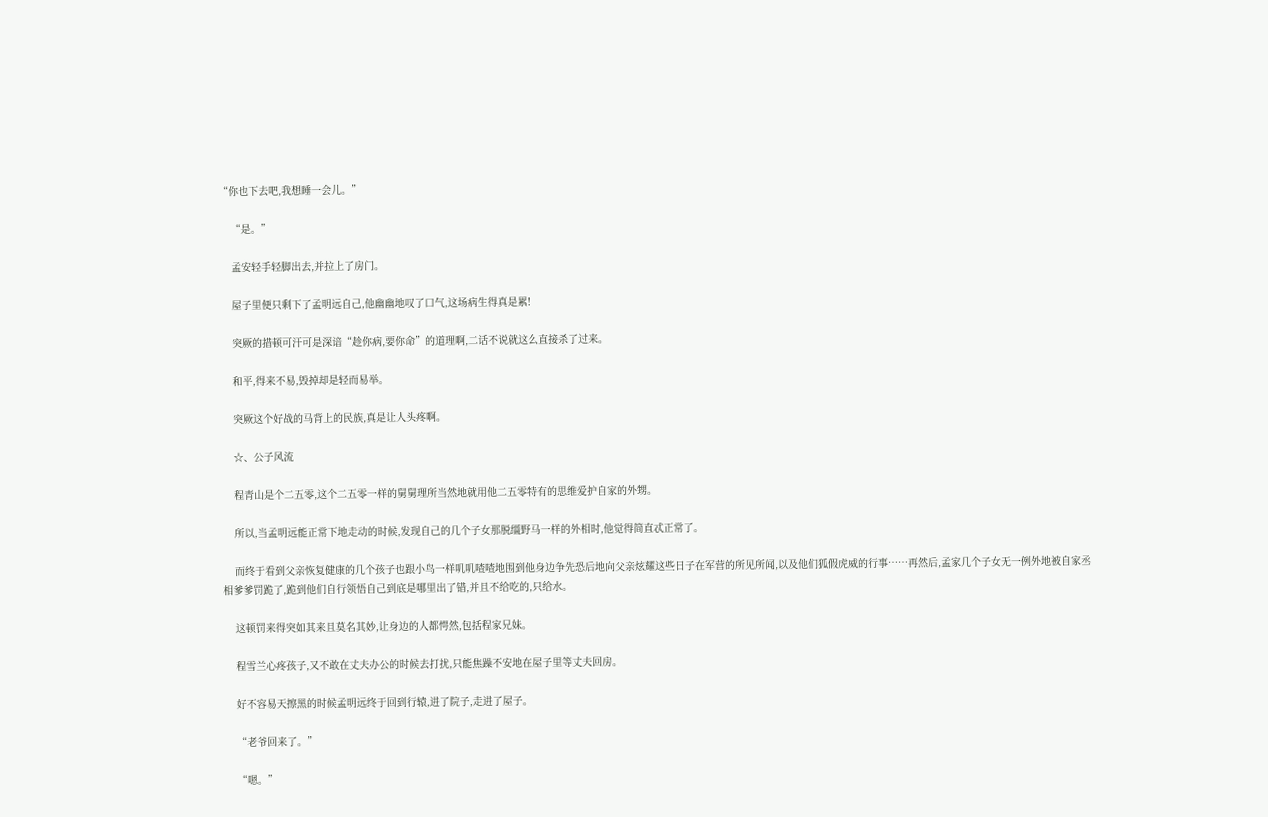“你也下去吧,我想睡一会儿。”

    “是。”

    孟安轻手轻脚出去,并拉上了房门。

    屋子里便只剩下了孟明远自己,他幽幽地叹了口气,这场病生得真是累!

    突厥的措顿可汗可是深谙“趁你病,要你命”的道理啊,二话不说就这么直接杀了过来。

    和平,得来不易,毁掉却是轻而易举。

    突厥这个好战的马背上的民族,真是让人头疼啊。

    ☆、公子风流

    程青山是个二五零,这个二五零一样的舅舅理所当然地就用他二五零特有的思维爱护自家的外甥。

    所以,当孟明远能正常下地走动的时候,发现自己的几个子女那脱缰野马一样的外相时,他觉得简直忒正常了。

    而终于看到父亲恢复健康的几个孩子也跟小鸟一样叽叽喳喳地围到他身边争先恐后地向父亲炫耀这些日子在军营的所见所闻,以及他们狐假虎威的行事……再然后,孟家几个子女无一例外地被自家丞相爹爹罚跪了,跪到他们自行领悟自己到底是哪里出了错,并且不给吃的,只给水。

    这顿罚来得突如其来且莫名其妙,让身边的人都愕然,包括程家兄妹。

    程雪兰心疼孩子,又不敢在丈夫办公的时候去打扰,只能焦躁不安地在屋子里等丈夫回房。

    好不容易天擦黑的时候孟明远终于回到行辕,进了院子,走进了屋子。

    “老爷回来了。”

    “嗯。”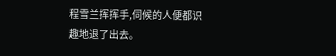程雪兰挥挥手,伺候的人便都识趣地退了出去。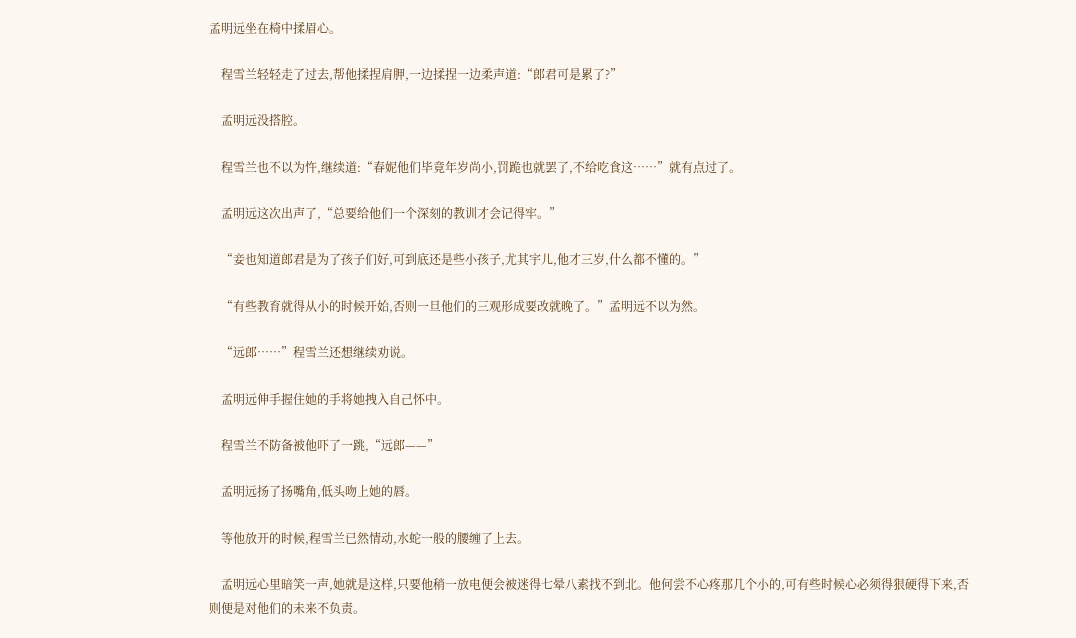孟明远坐在椅中揉眉心。

    程雪兰轻轻走了过去,帮他揉捏肩胛,一边揉捏一边柔声道:“郎君可是累了?”

    孟明远没搭腔。

    程雪兰也不以为忤,继续道:“春妮他们毕竟年岁尚小,罚跪也就罢了,不给吃食这……”就有点过了。

    孟明远这次出声了,“总要给他们一个深刻的教训才会记得牢。”

    “妾也知道郎君是为了孩子们好,可到底还是些小孩子,尤其宇儿,他才三岁,什么都不懂的。”

    “有些教育就得从小的时候开始,否则一旦他们的三观形成要改就晚了。”孟明远不以为然。

    “远郎……”程雪兰还想继续劝说。

    孟明远伸手握住她的手将她拽入自己怀中。

    程雪兰不防备被他吓了一跳,“远郎——”

    孟明远扬了扬嘴角,低头吻上她的唇。

    等他放开的时候,程雪兰已然情动,水蛇一般的腰缠了上去。

    孟明远心里暗笑一声,她就是这样,只要他稍一放电便会被迷得七晕八素找不到北。他何尝不心疼那几个小的,可有些时候心必须得狠硬得下来,否则便是对他们的未来不负责。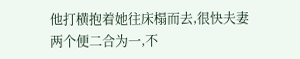他打横抱着她往床榻而去,很快夫妻两个便二合为一,不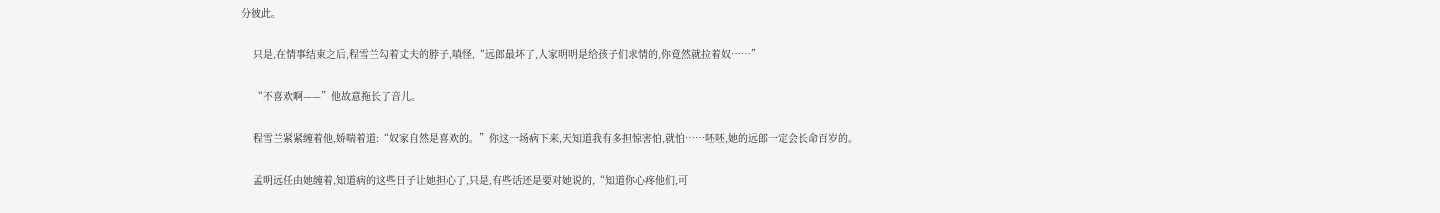分彼此。

    只是,在情事结束之后,程雪兰勾着丈夫的脖子,嗔怪,“远郎最坏了,人家明明是给孩子们求情的,你竟然就拉着奴……”

    “不喜欢啊——”他故意拖长了音儿。

    程雪兰紧紧缠着他,娇喘着道:“奴家自然是喜欢的。”你这一场病下来,天知道我有多担惊害怕,就怕……呸呸,她的远郎一定会长命百岁的。

    孟明远任由她缠着,知道病的这些日子让她担心了,只是,有些话还是要对她说的,“知道你心疼他们,可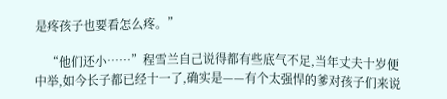是疼孩子也要看怎么疼。”

    “他们还小……”程雪兰自己说得都有些底气不足,当年丈夫十岁便中举,如今长子都已经十一了,确实是——有个太强悍的爹对孩子们来说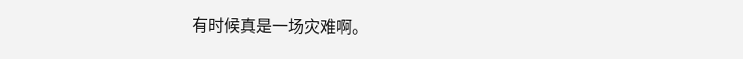有时候真是一场灾难啊。